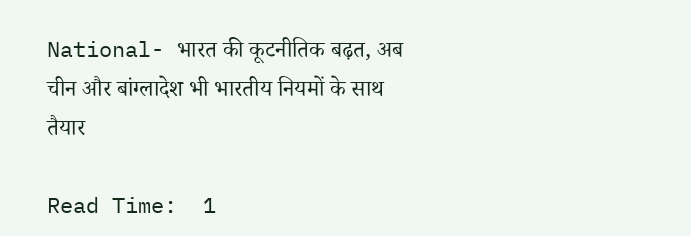National- भारत की कूटनीतिक बढ़त, अब चीन और बांग्लादेश भी भारतीय नियमों के साथ तैयार

Read Time:  1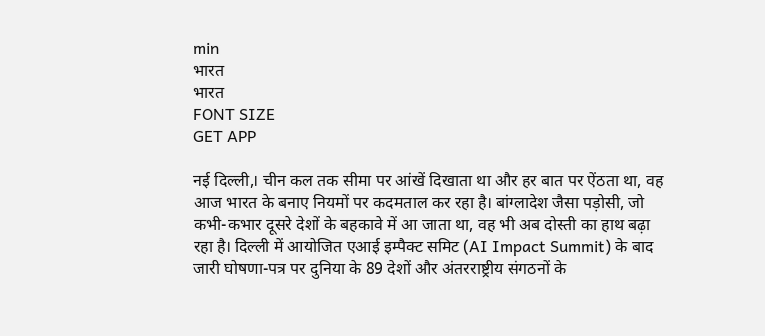min
भारत
भारत
FONT SIZE
GET APP

नई दिल्ली,। चीन कल तक सीमा पर आंखें दिखाता था और हर बात पर ऐंठता था, वह आज भारत के बनाए नियमों पर कदमताल कर रहा है। बांग्लादेश जैसा पड़ोसी, जो कभी-कभार दूसरे देशों के बहकावे में आ जाता था, वह भी अब दोस्ती का हाथ बढ़ा रहा है। दिल्ली में आयोजित एआई इम्पैक्ट समिट (AI Impact Summit) के बाद जारी घोषणा-पत्र पर दुनिया के 89 देशों और अंतरराष्ट्रीय संगठनों के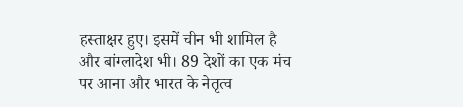हस्ताक्षर हुए। इसमें चीन भी शामिल है और बांग्लादेश भी। 89 देशों का एक मंच पर आना और भारत के नेतृत्व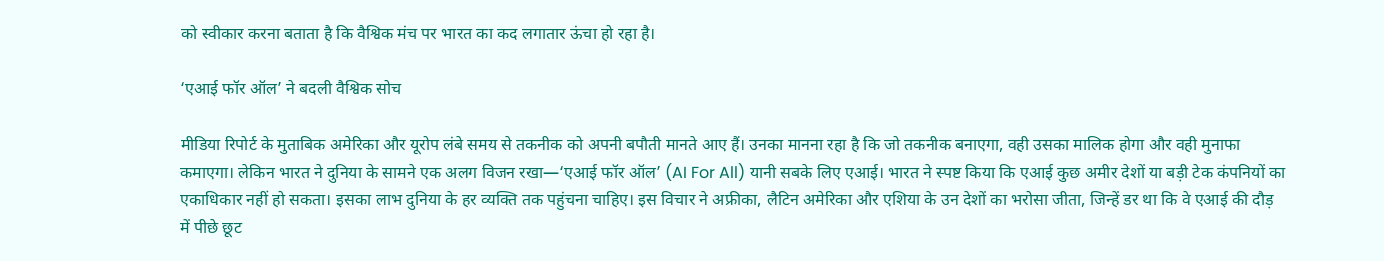को स्वीकार करना बताता है कि वैश्विक मंच पर भारत का कद लगातार ऊंचा हो रहा है।

‘एआई फॉर ऑल’ ने बदली वैश्विक सोच

मीडिया रिपोर्ट के मुताबिक अमेरिका और यूरोप लंबे समय से तकनीक को अपनी बपौती मानते आए हैं। उनका मानना रहा है कि जो तकनीक बनाएगा, वही उसका मालिक होगा और वही मुनाफा कमाएगा। लेकिन भारत ने दुनिया के सामने एक अलग विजन रखा—‘एआई फॉर ऑल’ (AI For All) यानी सबके लिए एआई। भारत ने स्पष्ट किया कि एआई कुछ अमीर देशों या बड़ी टेक कंपनियों का एकाधिकार नहीं हो सकता। इसका लाभ दुनिया के हर व्यक्ति तक पहुंचना चाहिए। इस विचार ने अफ्रीका, लैटिन अमेरिका और एशिया के उन देशों का भरोसा जीता, जिन्हें डर था कि वे एआई की दौड़ में पीछे छूट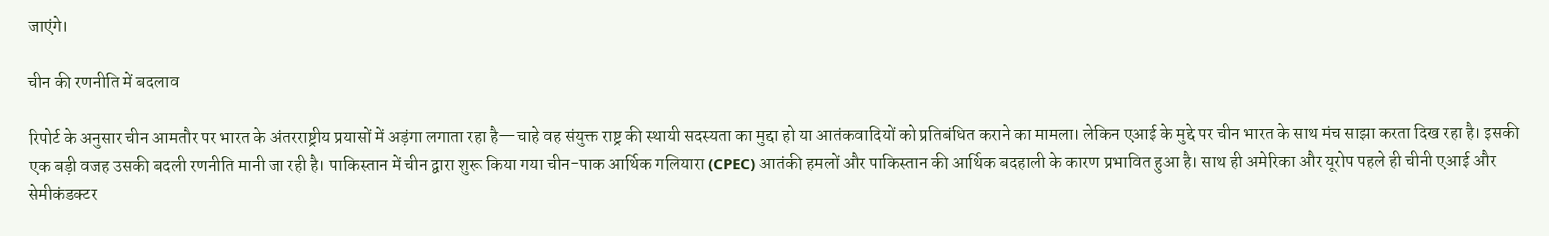जाएंगे।

चीन की रणनीति में बदलाव

रिपोर्ट के अनुसार चीन आमतौर पर भारत के अंतरराष्ट्रीय प्रयासों में अड़ंगा लगाता रहा है—चाहे वह संयुक्त राष्ट्र की स्थायी सदस्यता का मुद्दा हो या आतंकवादियों को प्रतिबंधित कराने का मामला। लेकिन एआई के मुद्दे पर चीन भारत के साथ मंच साझा करता दिख रहा है। इसकी एक बड़ी वजह उसकी बदली रणनीति मानी जा रही है। पाकिस्तान में चीन द्वारा शुरू किया गया चीन-पाक आर्थिक गलियारा (CPEC) आतंकी हमलों और पाकिस्तान की आर्थिक बदहाली के कारण प्रभावित हुआ है। साथ ही अमेरिका और यूरोप पहले ही चीनी एआई और सेमीकंडक्टर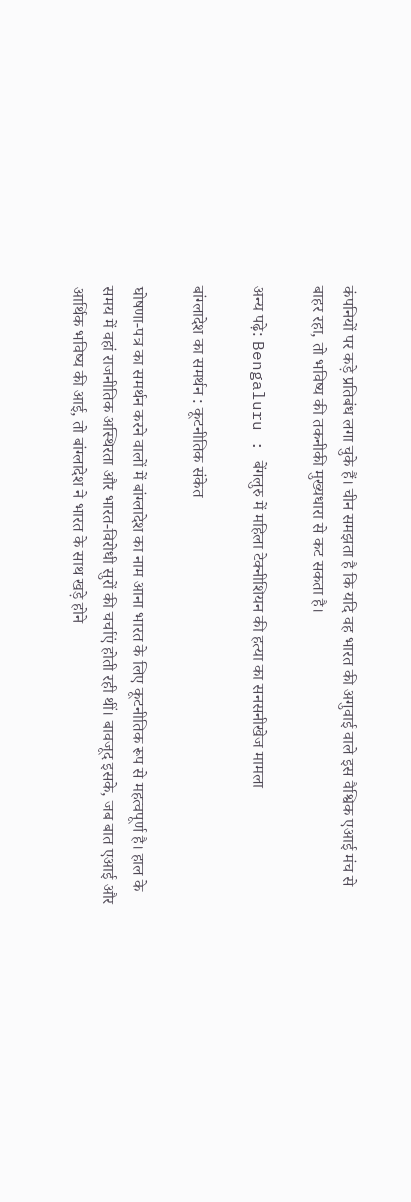कंपनियों पर कड़े प्रतिबंध लगा चुके हैं। चीन समझता है कि यदि वह भारत की अगुवाई वाले इस वैश्विक एआई मंच से बाहर रहा, तो भविष्य की तकनीकी मुख्यधारा से कट सकता है।

अन्य पढ़े: Bengaluru : बेंगलुरु में महिला टेक्नीशियन की हत्या का सनसनीखेज मामला

बांग्लादेश का समर्थन : कूटनीतिक संकेत

घोषणा-पत्र का समर्थन करने वालों में बांग्लादेश का नाम आना भारत के लिए कूटनीतिक रूप से महत्वपूर्ण है। हाल के समय में वहां राजनीतिक अस्थिरता और भारत-विरोधी सुरों की चर्चाएं होती रही थीं। बावजूद इसके, जब बात एआई और आर्थिक भविष्य की आई, तो बांग्लादेश ने भारत के साथ खड़े होने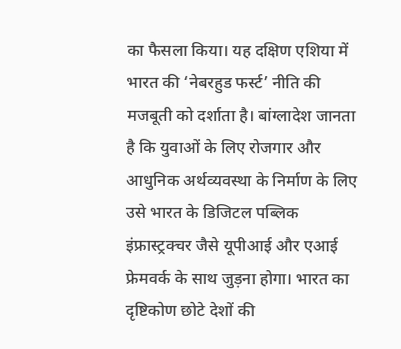का फैसला किया। यह दक्षिण एशिया में भारत की ‘नेबरहुड फर्स्ट’ नीति की मजबूती को दर्शाता है। बांग्लादेश जानता है कि युवाओं के लिए रोजगार और आधुनिक अर्थव्यवस्था के निर्माण के लिए उसे भारत के डिजिटल पब्लिक इंफ्रास्ट्रक्चर जैसे यूपीआई और एआई फ्रेमवर्क के साथ जुड़ना होगा। भारत का दृष्टिकोण छोटे देशों की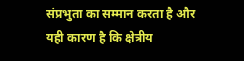संप्रभुता का सम्मान करता है और यही कारण है कि क्षेत्रीय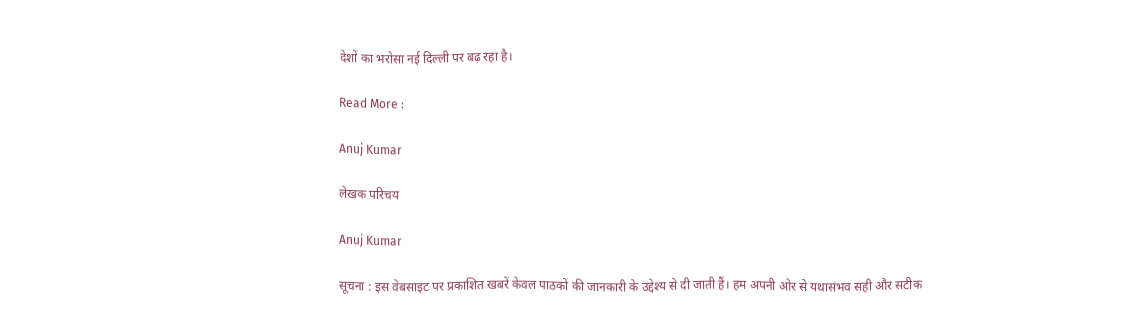देशों का भरोसा नई दिल्ली पर बढ़ रहा है।

Read More :

Anuj Kumar

लेखक परिचय

Anuj Kumar

सूचना : इस वेबसाइट पर प्रकाशित खबरें केवल पाठकों की जानकारी के उद्देश्य से दी जाती हैं। हम अपनी ओर से यथासंभव सही और सटीक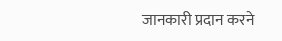जानकारी प्रदान करने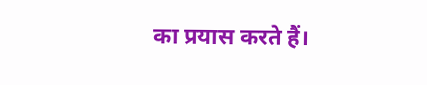का प्रयास करते हैं।